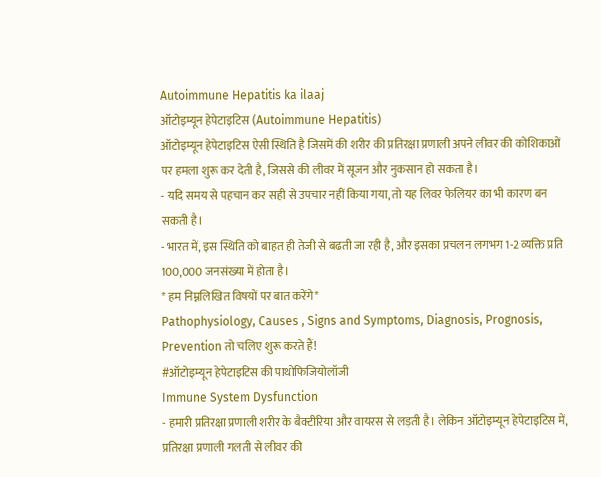Autoimmune Hepatitis ka ilaaj
ऑटोइम्यून हेपेटाइटिस (Autoimmune Hepatitis)
ऑटोइम्यून हेपेटाइटिस ऐसी स्थिति है जिसमें की शरीर की प्रतिरक्षा प्रणाली अपने लीवर की कोशिकाओं पर हमला शुरू कर देती है, जिससे की लीवर में सूजन और नुकसान हो सकता है।
- यदि समय से पहचान कर सही से उपचार नहीं किया गया, तो यह लिवर फेलियर का भी कारण बन सकती है।
- भारत में, इस स्थिति को बाहत ही तेजी से बढती जा रही है, और इसका प्रचलन लगभग 1-2 व्यक्ति प्रति 100,000 जनसंख्या में होता है।
* हम निम्नलिखित विषयों पर बात करेंगे*
Pathophysiology, Causes , Signs and Symptoms, Diagnosis, Prognosis, Prevention तो चलिए शुरू करते हैं!
#ऑटोइम्यून हेपेटाइटिस की पाथोफिजियोलॉजी
Immune System Dysfunction
- हमारी प्रतिरक्षा प्रणाली शरीर के बैक्टीरिया और वायरस से लड़ती है। लेकिन ऑटोइम्यून हेपेटाइटिस में, प्रतिरक्षा प्रणाली गलती से लीवर की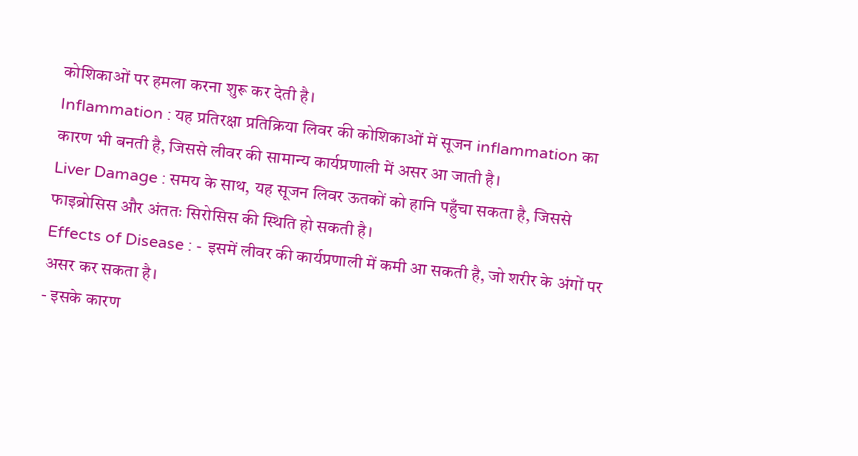कोशिकाओं पर हमला करना शुरू कर देती है।
Inflammation : यह प्रतिरक्षा प्रतिक्रिया लिवर की कोशिकाओं में सूजन inflammation का कारण भी बनती है, जिससे लीवर की सामान्य कार्यप्रणाली में असर आ जाती है।
Liver Damage : समय के साथ, यह सूजन लिवर ऊतकों को हानि पहुँचा सकता है, जिससे फाइब्रोसिस और अंततः सिरोसिस की स्थिति हो सकती है।
Effects of Disease : - इसमें लीवर की कार्यप्रणाली में कमी आ सकती है, जो शरीर के अंगों पर असर कर सकता है।
- इसके कारण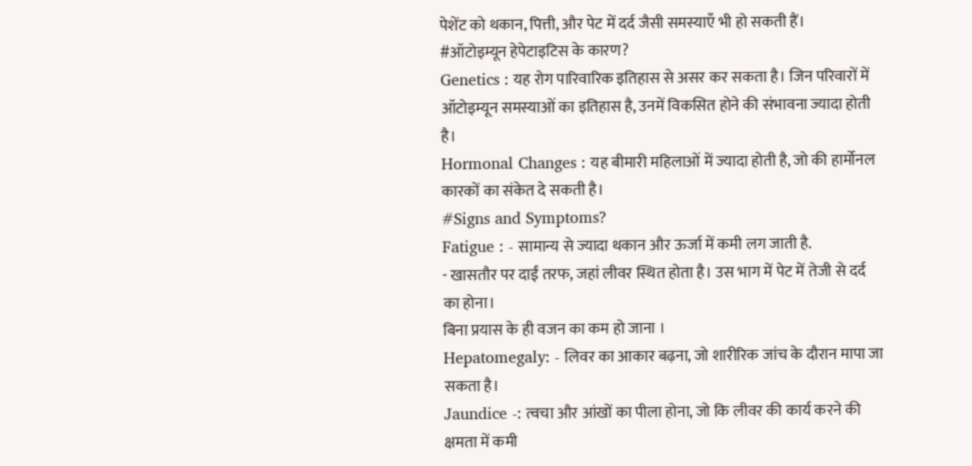पेशेंट को थकान, पित्ती, और पेट में दर्द जैसी समस्याएँ भी हो सकती हैं।
#ऑटोइम्यून हेपेटाइटिस के कारण?
Genetics : यह रोग पारिवारिक इतिहास से असर कर सकता है। जिन परिवारों में ऑटोइम्यून समस्याओं का इतिहास है, उनमें विकसित होने की संभावना ज्यादा होती है।
Hormonal Changes : यह बीमारी महिलाओं में ज्यादा होती है, जो की हार्मोनल कारकों का संकेत दे सकती है।
#Signs and Symptoms?
Fatigue : - सामान्य से ज्यादा थकान और ऊर्जा में कमी लग जाती है.
- खासतौर पर दाईं तरफ, जहां लीवर स्थित होता है। उस भाग में पेट में तेजी से दर्द का होना।
बिना प्रयास के ही वजन का कम हो जाना ।
Hepatomegaly: - लिवर का आकार बढ़ना, जो शारीरिक जांच के दौरान मापा जा सकता है।
Jaundice -: त्वचा और आंखों का पीला होना, जो कि लीवर की कार्य करने की क्षमता में कमी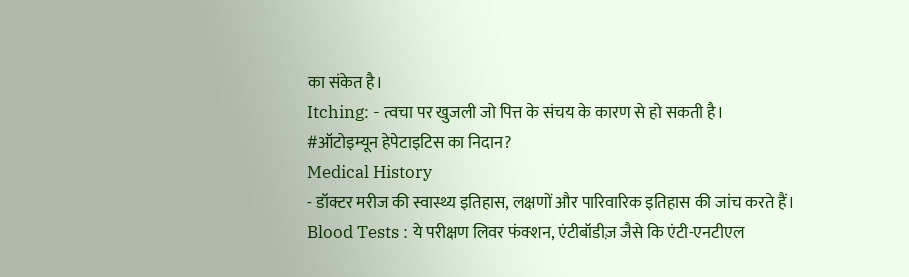का संकेत है।
Itching: - त्वचा पर खुजली जो पित्त के संचय के कारण से हो सकती है।
#ऑटोइम्यून हेपेटाइटिस का निदान?
Medical History
- डॉक्टर मरीज की स्वास्थ्य इतिहास, लक्षणों और पारिवारिक इतिहास की जांच करते हैं।
Blood Tests : ये परीक्षण लिवर फंक्शन, एंटीबॉडीज़ जैसे कि एंटी-एनटीएल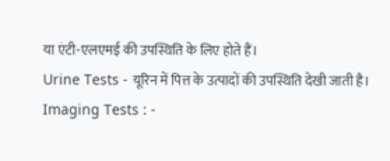या एंटी-एलएमई की उपस्थिति के लिए होते हैं।
Urine Tests - यूरिन में पित्त के उत्पादों की उपस्थिति देखी जाती है।
Imaging Tests : -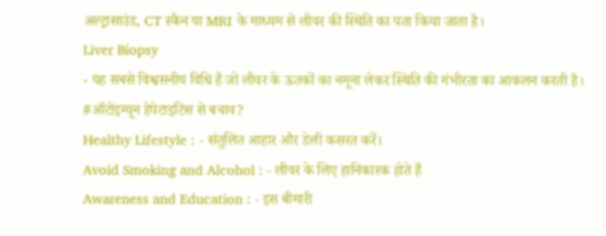अल्ट्रासाउंड, CT स्कैन या MRI के माध्यम से लीवर की स्थिति का पता किया जाता है।
Liver Biopsy
- यह सबसे विश्वसनीय विधि है जो लीवर के ऊतकों का नमूना लेकर स्थिति की गंभीरता का आकलन करती है।
#ऑटोइम्यून हेपेटाइटिस से बचाव?
Healthy Lifestyle : - संतुलित आहार और डेली कसरत करें।
Avoid Smoking and Alcohol : - लीवर के लिए हानिकारक होते हैं
Awareness and Education : - इस बीमारी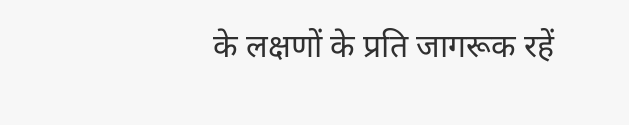के लक्षणों के प्रति जागरूक रहें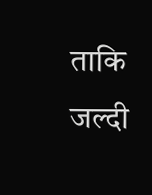ताकि जल्दी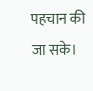पहचान की जा सके।